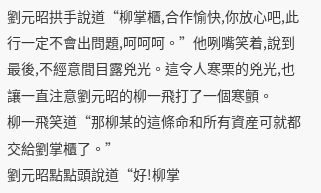劉元昭拱手說道“柳掌櫃,合作愉快,你放心吧,此行一定不會出問題,呵呵呵。”他咧嘴笑着,說到最後,不經意間目露兇光。這令人寒栗的兇光,也讓一直注意劉元昭的柳一飛打了一個寒顫。
柳一飛笑道“那柳某的這條命和所有資産可就都交給劉掌櫃了。”
劉元昭點點頭說道“好!柳掌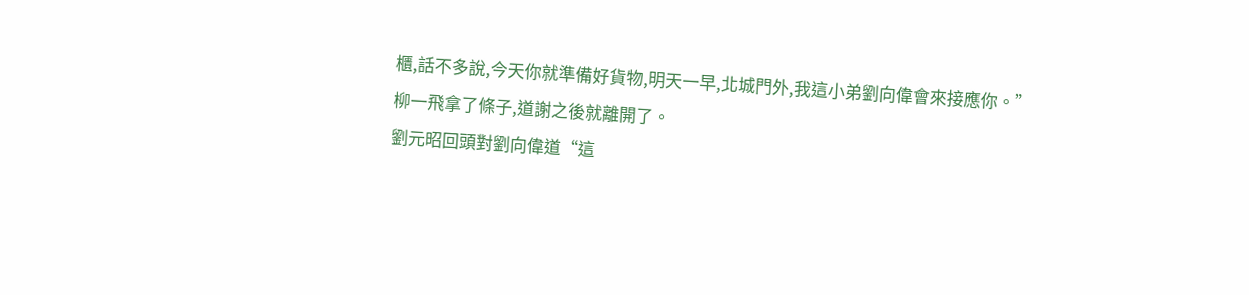櫃,話不多說,今天你就準備好貨物,明天一早,北城門外,我這小弟劉向偉會來接應你。”
柳一飛拿了條子,道謝之後就離開了。
劉元昭回頭對劉向偉道“這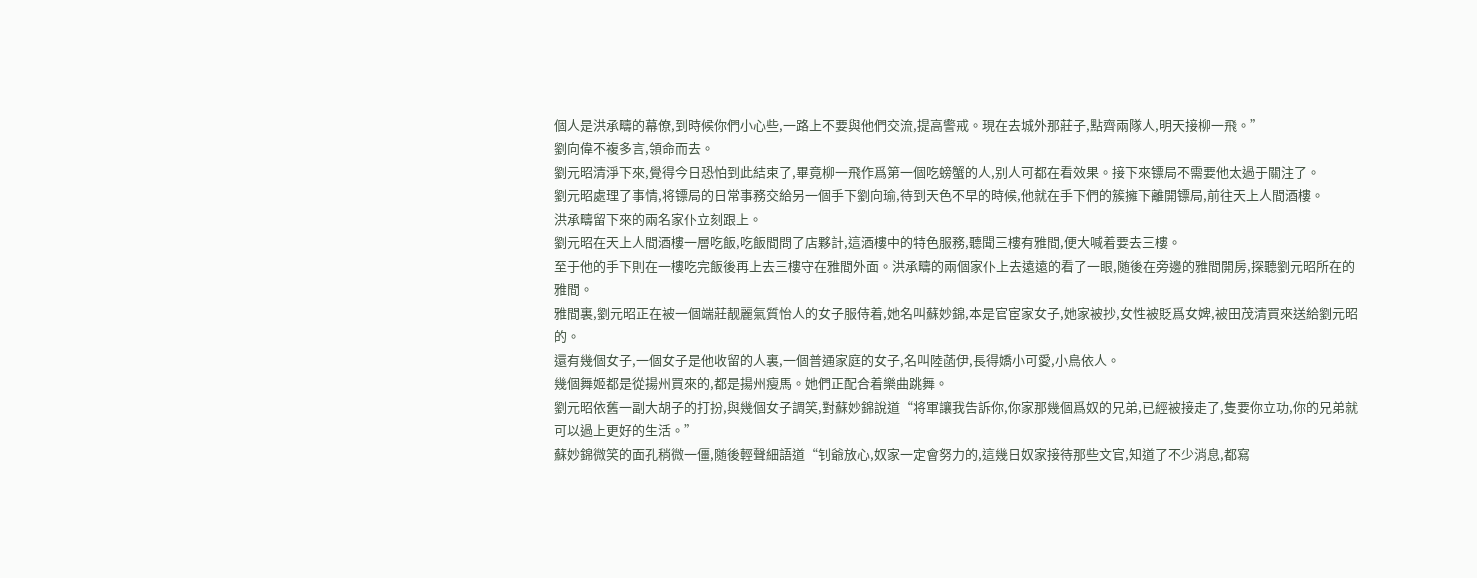個人是洪承疇的幕僚,到時候你們小心些,一路上不要與他們交流,提高警戒。現在去城外那莊子,點齊兩隊人,明天接柳一飛。”
劉向偉不複多言,領命而去。
劉元昭清淨下來,覺得今日恐怕到此結束了,畢竟柳一飛作爲第一個吃螃蟹的人,别人可都在看效果。接下來镖局不需要他太過于關注了。
劉元昭處理了事情,将镖局的日常事務交給另一個手下劉向瑜,待到天色不早的時候,他就在手下們的簇擁下離開镖局,前往天上人間酒樓。
洪承疇留下來的兩名家仆立刻跟上。
劉元昭在天上人間酒樓一層吃飯,吃飯間問了店夥計,這酒樓中的特色服務,聽聞三樓有雅間,便大喊着要去三樓。
至于他的手下則在一樓吃完飯後再上去三樓守在雅間外面。洪承疇的兩個家仆上去遠遠的看了一眼,随後在旁邊的雅間開房,探聽劉元昭所在的雅間。
雅間裏,劉元昭正在被一個端莊靓麗氣質怡人的女子服侍着,她名叫蘇妙錦,本是官宦家女子,她家被抄,女性被貶爲女婢,被田茂清買來送給劉元昭的。
還有幾個女子,一個女子是他收留的人裏,一個普通家庭的女子,名叫陸菡伊,長得嬌小可愛,小鳥依人。
幾個舞姬都是從揚州買來的,都是揚州瘦馬。她們正配合着樂曲跳舞。
劉元昭依舊一副大胡子的打扮,與幾個女子調笑,對蘇妙錦說道“将軍讓我告訴你,你家那幾個爲奴的兄弟,已經被接走了,隻要你立功,你的兄弟就可以過上更好的生活。”
蘇妙錦微笑的面孔稍微一僵,随後輕聲細語道“钊爺放心,奴家一定會努力的,這幾日奴家接待那些文官,知道了不少消息,都寫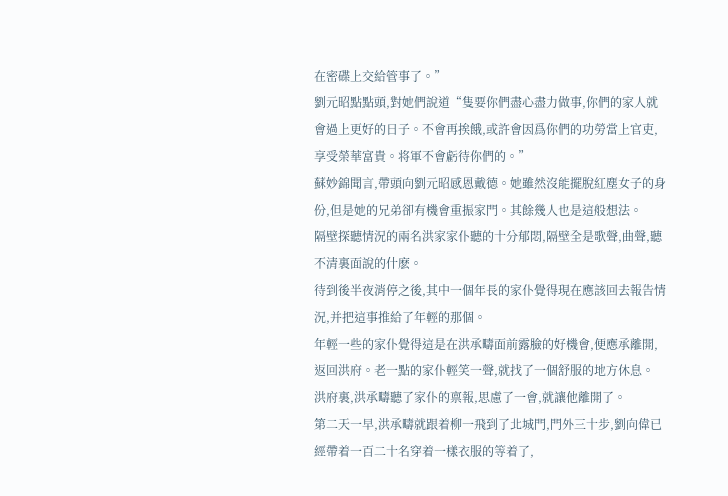在密碟上交給管事了。”
劉元昭點點頭,對她們說道“隻要你們盡心盡力做事,你們的家人就會過上更好的日子。不會再挨餓,或許會因爲你們的功勞當上官吏,享受榮華富貴。将軍不會虧待你們的。”
蘇妙錦聞言,帶頭向劉元昭感恩戴德。她雖然沒能擺脫紅塵女子的身份,但是她的兄弟卻有機會重振家門。其餘幾人也是這般想法。
隔壁探聽情況的兩名洪家家仆聽的十分郁悶,隔壁全是歌聲,曲聲,聽不清裏面說的什麽。
待到後半夜消停之後,其中一個年長的家仆覺得現在應該回去報告情況,并把這事推給了年輕的那個。
年輕一些的家仆覺得這是在洪承疇面前露臉的好機會,便應承離開,返回洪府。老一點的家仆輕笑一聲,就找了一個舒服的地方休息。
洪府裏,洪承疇聽了家仆的禀報,思慮了一會,就讓他離開了。
第二天一早,洪承疇就跟着柳一飛到了北城門,門外三十步,劉向偉已經帶着一百二十名穿着一樣衣服的等着了,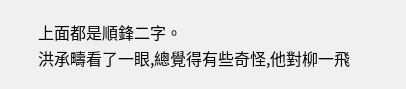上面都是順鋒二字。
洪承疇看了一眼,總覺得有些奇怪,他對柳一飛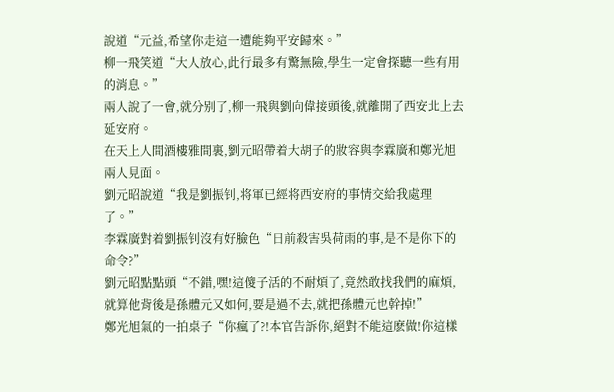說道“元益,希望你走這一遭能夠平安歸來。”
柳一飛笑道“大人放心,此行最多有驚無險,學生一定會探聽一些有用的消息。”
兩人說了一會,就分别了,柳一飛與劉向偉接頭後,就離開了西安北上去延安府。
在天上人間酒樓雅間裏,劉元昭帶着大胡子的妝容與李霖廣和鄭光旭兩人見面。
劉元昭說道“我是劉振钊,将軍已經将西安府的事情交給我處理了。”
李霖廣對着劉振钊沒有好臉色“日前殺害吳荷雨的事,是不是你下的命令?”
劉元昭點點頭“不錯,嘿!這傻子活的不耐煩了,竟然敢找我們的麻煩,就算他背後是孫體元又如何,要是過不去,就把孫體元也幹掉!”
鄭光旭氣的一拍桌子“你瘋了?!本官告訴你,絕對不能這麽做!你這樣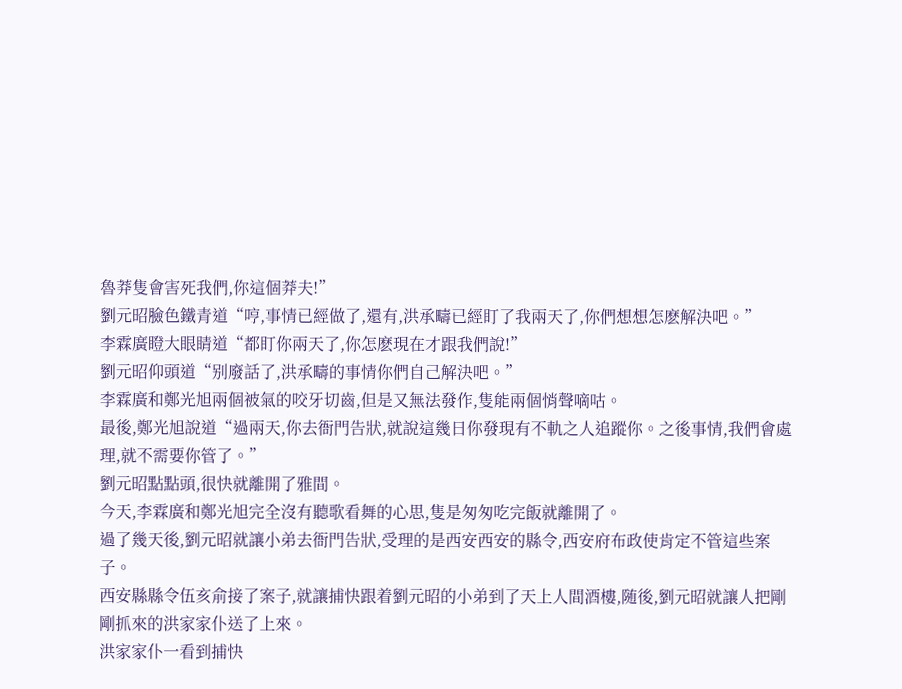魯莽隻會害死我們,你這個莽夫!”
劉元昭臉色鐵青道“哼,事情已經做了,還有,洪承疇已經盯了我兩天了,你們想想怎麽解決吧。”
李霖廣瞪大眼睛道“都盯你兩天了,你怎麽現在才跟我們說!”
劉元昭仰頭道“别廢話了,洪承疇的事情你們自己解決吧。”
李霖廣和鄭光旭兩個被氣的咬牙切齒,但是又無法發作,隻能兩個悄聲嘀咕。
最後,鄭光旭說道“過兩天,你去衙門告狀,就說這幾日你發現有不軌之人追蹤你。之後事情,我們會處理,就不需要你管了。”
劉元昭點點頭,很快就離開了雅間。
今天,李霖廣和鄭光旭完全沒有聽歌看舞的心思,隻是匆匆吃完飯就離開了。
過了幾天後,劉元昭就讓小弟去衙門告狀,受理的是西安西安的縣令,西安府布政使肯定不管這些案子。
西安縣縣令伍亥俞接了案子,就讓捕快跟着劉元昭的小弟到了天上人間酒樓,随後,劉元昭就讓人把剛剛抓來的洪家家仆送了上來。
洪家家仆一看到捕快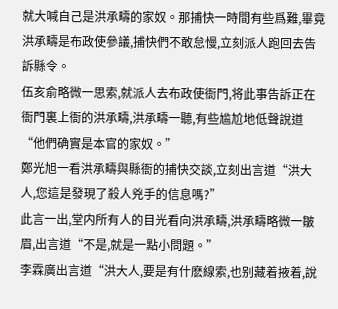就大喊自己是洪承疇的家奴。那捕快一時間有些爲難,畢竟洪承疇是布政使參議,捕快們不敢怠慢,立刻派人跑回去告訴縣令。
伍亥俞略微一思索,就派人去布政使衙門,将此事告訴正在衙門裏上衙的洪承疇,洪承疇一聽,有些尴尬地低聲說道“他們确實是本官的家奴。”
鄭光旭一看洪承疇與縣衙的捕快交談,立刻出言道“洪大人,您這是發現了殺人兇手的信息嗎?”
此言一出,堂内所有人的目光看向洪承疇,洪承疇略微一皺眉,出言道“不是,就是一點小問題。”
李霖廣出言道“洪大人,要是有什麽線索,也别藏着掖着,說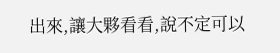出來,讓大夥看看,說不定可以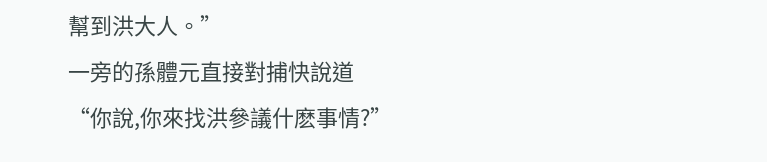幫到洪大人。”
一旁的孫體元直接對捕快說道“你說,你來找洪參議什麽事情?”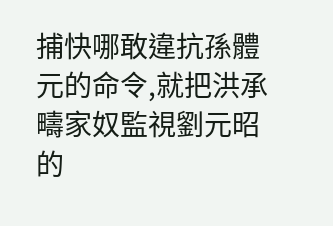捕快哪敢違抗孫體元的命令,就把洪承疇家奴監視劉元昭的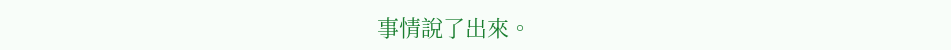事情說了出來。